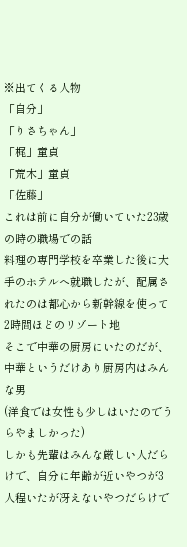※出てくる人物
「自分」
「りさちゃん」
「梶」童貞
「荒木」童貞
「佐藤」
これは前に自分が働いていた23歳の時の職場での話
料理の専門学校を卒業した後に大手のホテルへ就職したが、配属されたのは都心から新幹線を使って2時間ほどのリゾート地
そこで中華の厨房にいたのだが、中華というだけあり厨房内はみんな男
(洋食では女性も少しはいたのでうらやましかった)
しかも先輩はみんな厳しい人だらけで、自分に年齢が近いやつが3人程いたが冴えないやつだらけで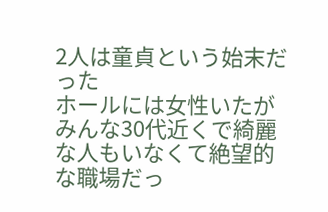2人は童貞という始末だった
ホールには女性いたがみんな30代近くで綺麗な人もいなくて絶望的な職場だっ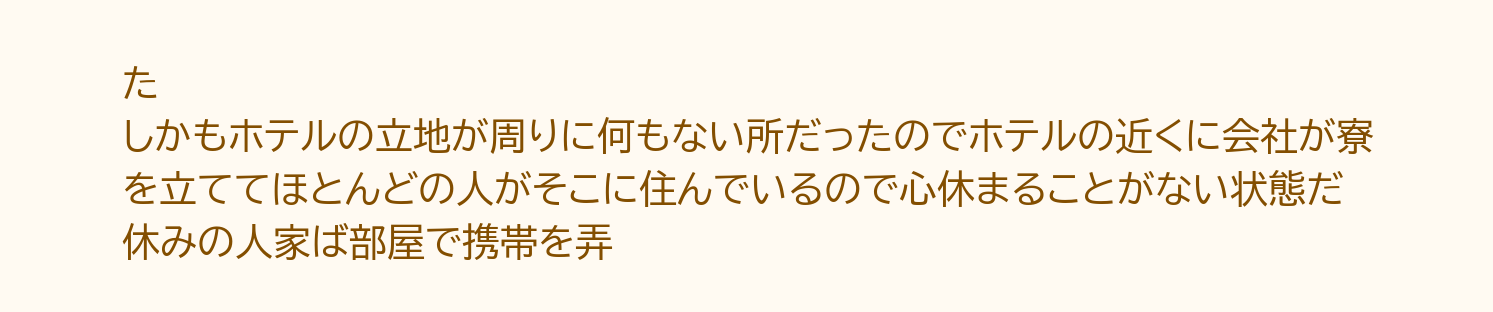た
しかもホテルの立地が周りに何もない所だったのでホテルの近くに会社が寮を立ててほとんどの人がそこに住んでいるので心休まることがない状態だ
休みの人家ば部屋で携帯を弄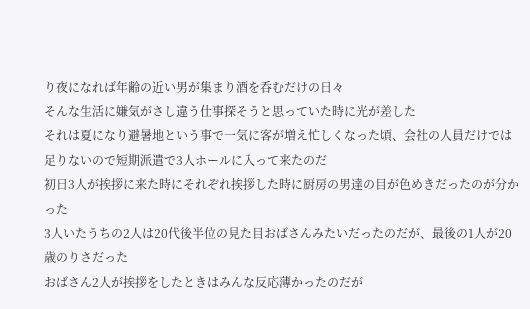り夜になれば年齢の近い男が集まり酒を呑むだけの日々
そんな生活に嫌気がさし違う仕事探そうと思っていた時に光が差した
それは夏になり避暑地という事で一気に客が増え忙しくなった頃、会社の人員だけでは足りないので短期派遣で3人ホールに入って来たのだ
初日3人が挨拶に来た時にそれぞれ挨拶した時に厨房の男達の目が色めきだったのが分かった
3人いたうちの2人は20代後半位の見た目おばさんみたいだったのだが、最後の1人が20歳のりさだった
おばさん2人が挨拶をしたときはみんな反応薄かったのだが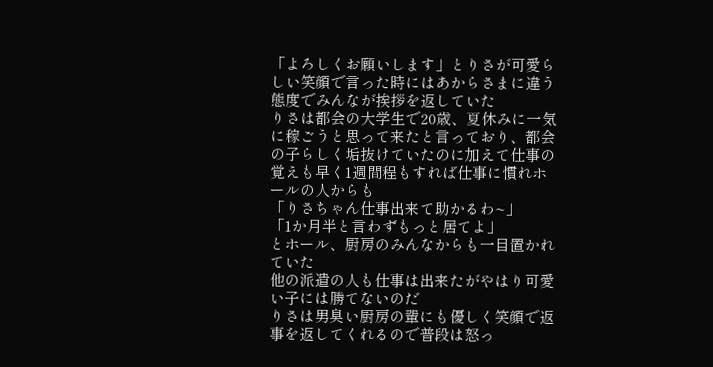「よろしくお願いします」とりさが可愛らしい笑顔で言った時にはあからさまに違う態度でみんなが挨拶を返していた
りさは都会の大学生で20歳、夏休みに一気に稼ごうと思って来たと言っており、都会の子らしく垢抜けていたのに加えて仕事の覚えも早く1週間程もすれば仕事に慣れホールの人からも
「りさちゃん仕事出来て助かるわ~」
「1か月半と言わずもっと居てよ」
とホール、厨房のみんなからも一目置かれていた
他の派遣の人も仕事は出来たがやはり可愛い子には勝てないのだ
りさは男臭い厨房の輩にも優しく笑顔で返事を返してくれるので普段は怒っ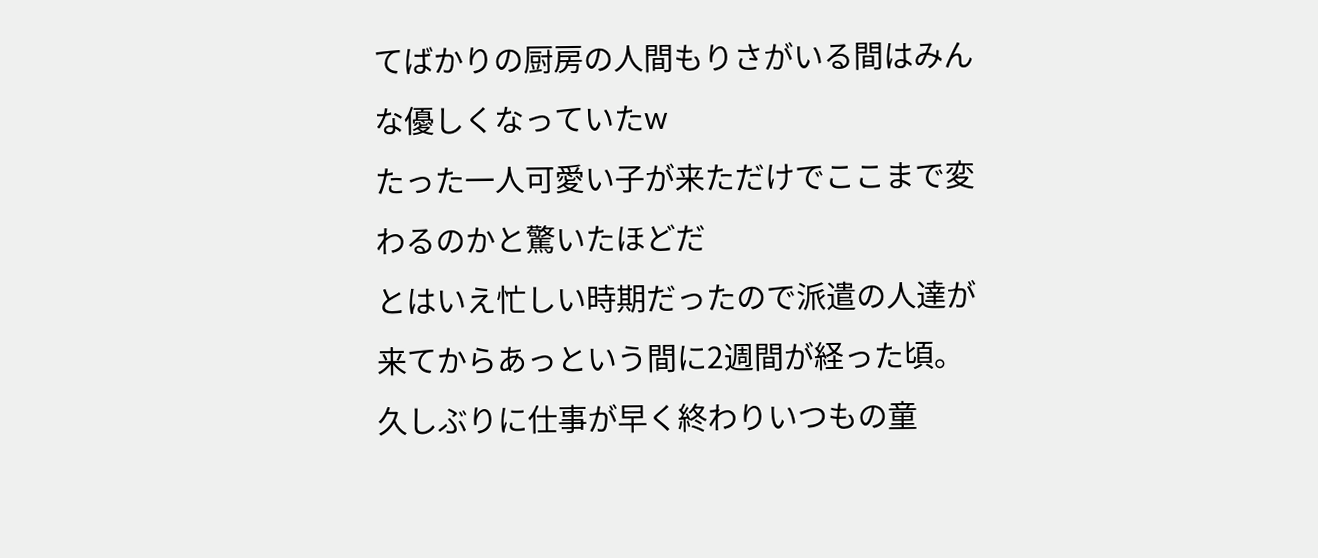てばかりの厨房の人間もりさがいる間はみんな優しくなっていたw
たった一人可愛い子が来ただけでここまで変わるのかと驚いたほどだ
とはいえ忙しい時期だったので派遣の人達が来てからあっという間に2週間が経った頃。
久しぶりに仕事が早く終わりいつもの童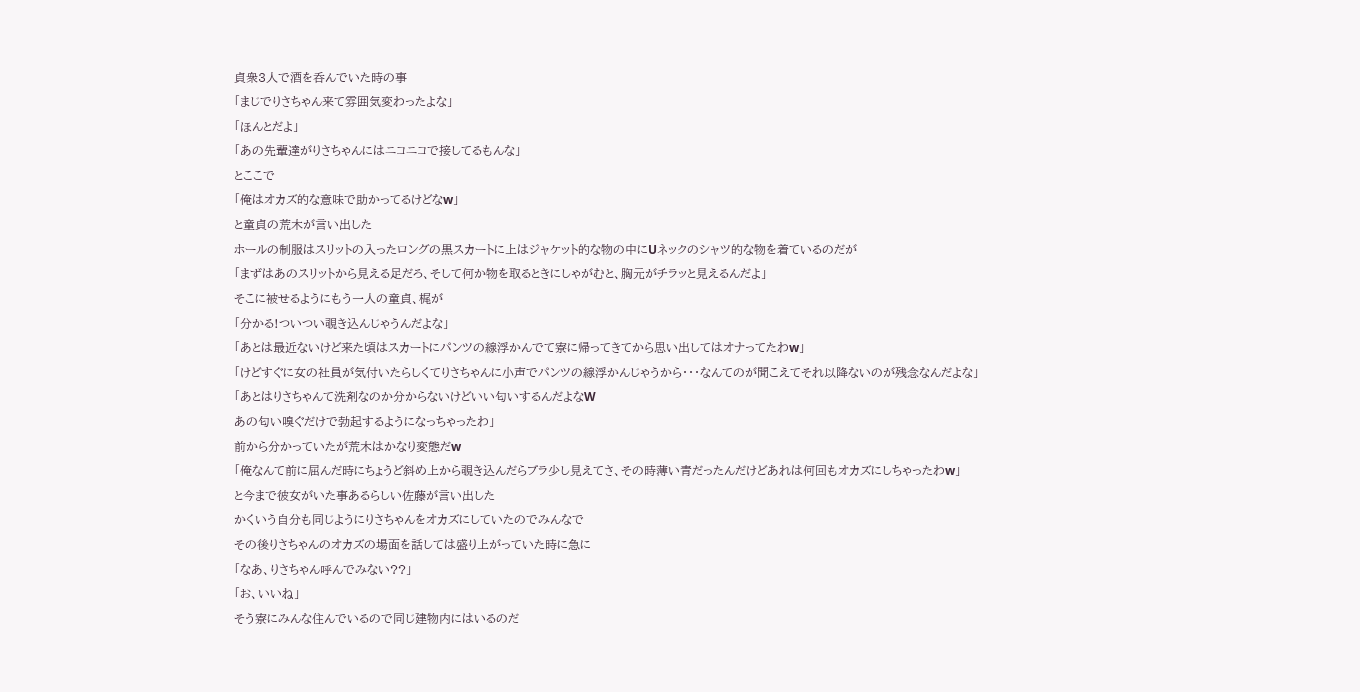貞衆3人で酒を呑んでいた時の事
「まじでりさちゃん来て雰囲気変わったよな」
「ほんとだよ」
「あの先輩達がりさちゃんにはニコニコで接してるもんな」
とここで
「俺はオカズ的な意味で助かってるけどなw」
と童貞の荒木が言い出した
ホールの制服はスリットの入ったロングの黒スカートに上はジャケット的な物の中にUネックのシャツ的な物を着ているのだが
「まずはあのスリットから見える足だろ、そして何か物を取るときにしゃがむと、胸元がチラッと見えるんだよ」
そこに被せるようにもう一人の童貞、梶が
「分かる!ついつい覗き込んじゃうんだよな」
「あとは最近ないけど来た頃はスカートにパンツの線浮かんでて寮に帰ってきてから思い出してはオナってたわw」
「けどすぐに女の社員が気付いたらしくてりさちゃんに小声でパンツの線浮かんじゃうから・・・なんてのが聞こえてそれ以降ないのが残念なんだよな」
「あとはりさちゃんて洗剤なのか分からないけどいい匂いするんだよなW
あの匂い嗅ぐだけで勃起するようになっちゃったわ」
前から分かっていたが荒木はかなり変態だw
「俺なんて前に屈んだ時にちょうど斜め上から覗き込んだらブラ少し見えてさ、その時薄い青だったんだけどあれは何回もオカズにしちゃったわw」
と今まで彼女がいた事あるらしい佐藤が言い出した
かくいう自分も同じようにりさちゃんをオカズにしていたのでみんなで
その後りさちゃんのオカズの場面を話しては盛り上がっていた時に急に
「なあ、りさちゃん呼んでみない??」
「お、いいね」
そう寮にみんな住んでいるので同じ建物内にはいるのだ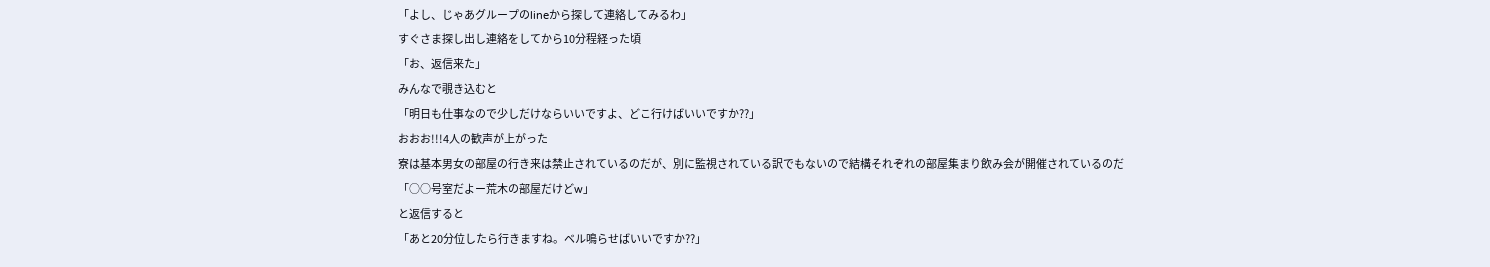「よし、じゃあグループのlineから探して連絡してみるわ」
すぐさま探し出し連絡をしてから10分程経った頃
「お、返信来た」
みんなで覗き込むと
「明日も仕事なので少しだけならいいですよ、どこ行けばいいですか??」
おおお!!!4人の歓声が上がった
寮は基本男女の部屋の行き来は禁止されているのだが、別に監視されている訳でもないので結構それぞれの部屋集まり飲み会が開催されているのだ
「○○号室だよー荒木の部屋だけどw」
と返信すると
「あと20分位したら行きますね。ベル鳴らせばいいですか??」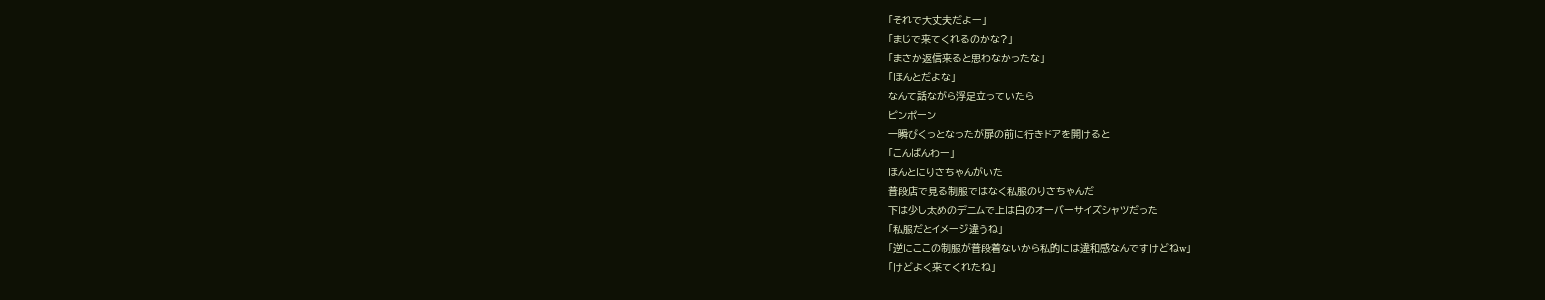「それで大丈夫だよー」
「まじで来てくれるのかな?」
「まさか返信来ると思わなかったな」
「ほんとだよな」
なんて話ながら浮足立っていたら
ピンポーン
一瞬びくっとなったが扉の前に行きドアを開けると
「こんばんわー」
ほんとにりさちゃんがいた
普段店で見る制服ではなく私服のりさちゃんだ
下は少し太めのデニムで上は白のオーバーサイズシャツだった
「私服だとイメージ違うね」
「逆にここの制服が普段着ないから私的には違和感なんですけどねw」
「けどよく来てくれたね」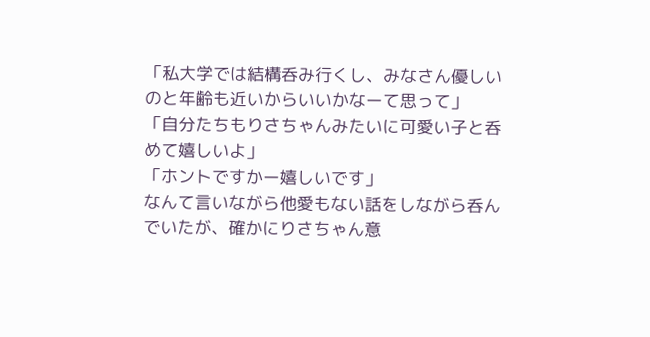「私大学では結構呑み行くし、みなさん優しいのと年齢も近いからいいかなーて思って」
「自分たちもりさちゃんみたいに可愛い子と呑めて嬉しいよ」
「ホントですかー嬉しいです」
なんて言いながら他愛もない話をしながら呑んでいたが、確かにりさちゃん意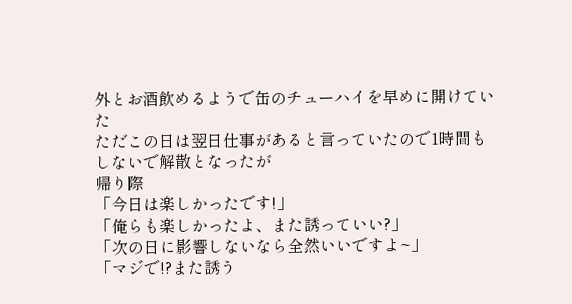外とお酒飲めるようで缶のチューハイを早めに開けていた
ただこの日は翌日仕事があると言っていたので1時間もしないで解散となったが
帰り際
「今日は楽しかったです!」
「俺らも楽しかったよ、また誘っていい?」
「次の日に影響しないなら全然いいですよ~」
「マジで!?また誘う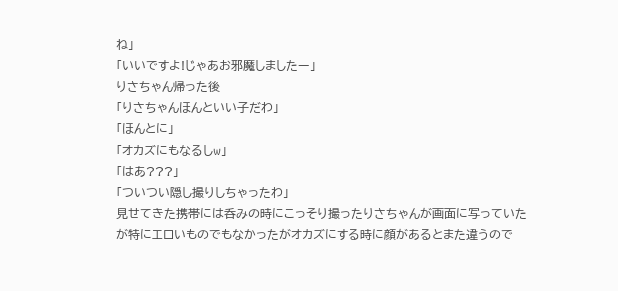ね」
「いいですよ!じゃあお邪魔しましたー」
りさちゃん帰った後
「りさちゃんほんといい子だわ」
「ほんとに」
「オカズにもなるしw」
「はあ???」
「ついつい隠し撮りしちゃったわ」
見せてきた携帯には呑みの時にこっそり撮ったりさちゃんが画面に写っていた
が特にエロいものでもなかったがオカズにする時に顔があるとまた違うので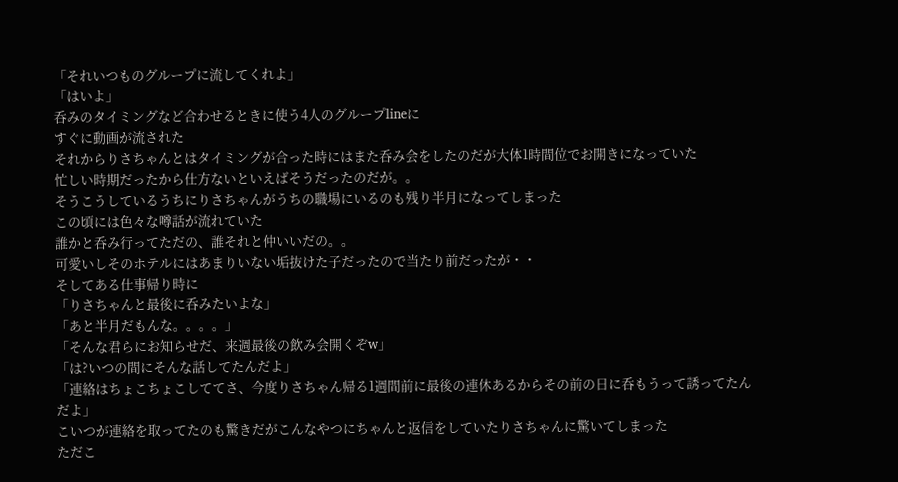「それいつものグループに流してくれよ」
「はいよ」
呑みのタイミングなど合わせるときに使う4人のグループlineに
すぐに動画が流された
それからりさちゃんとはタイミングが合った時にはまた呑み会をしたのだが大体1時間位でお開きになっていた
忙しい時期だったから仕方ないといえばそうだったのだが。。
そうこうしているうちにりさちゃんがうちの職場にいるのも残り半月になってしまった
この頃には色々な噂話が流れていた
誰かと呑み行ってただの、誰それと仲いいだの。。
可愛いしそのホテルにはあまりいない垢抜けた子だったので当たり前だったが・・
そしてある仕事帰り時に
「りさちゃんと最後に呑みたいよな」
「あと半月だもんな。。。。」
「そんな君らにお知らせだ、来週最後の飲み会開くぞw」
「は?いつの間にそんな話してたんだよ」
「連絡はちょこちょこしててさ、今度りさちゃん帰る1週間前に最後の連休あるからその前の日に呑もうって誘ってたんだよ」
こいつが連絡を取ってたのも驚きだがこんなやつにちゃんと返信をしていたりさちゃんに驚いてしまった
ただこ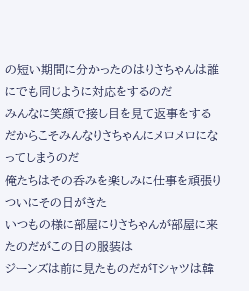の短い期間に分かったのはりさちゃんは誰にでも同じように対応をするのだ
みんなに笑顔で接し目を見て返事をする
だからこそみんなりさちゃんにメロメロになってしまうのだ
俺たちはその呑みを楽しみに仕事を頑張りついにその日がきた
いつもの様に部屋にりさちゃんが部屋に来たのだがこの日の服装は
ジーンズは前に見たものだがTシャツは韓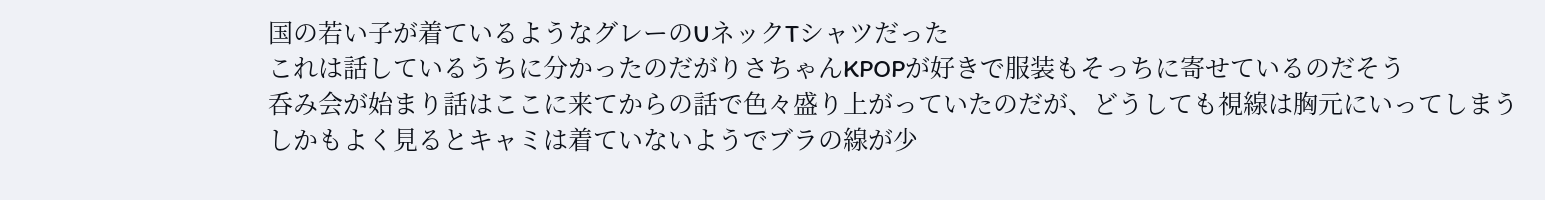国の若い子が着ているようなグレーのUネックTシャツだった
これは話しているうちに分かったのだがりさちゃんKPOPが好きで服装もそっちに寄せているのだそう
呑み会が始まり話はここに来てからの話で色々盛り上がっていたのだが、どうしても視線は胸元にいってしまう
しかもよく見るとキャミは着ていないようでブラの線が少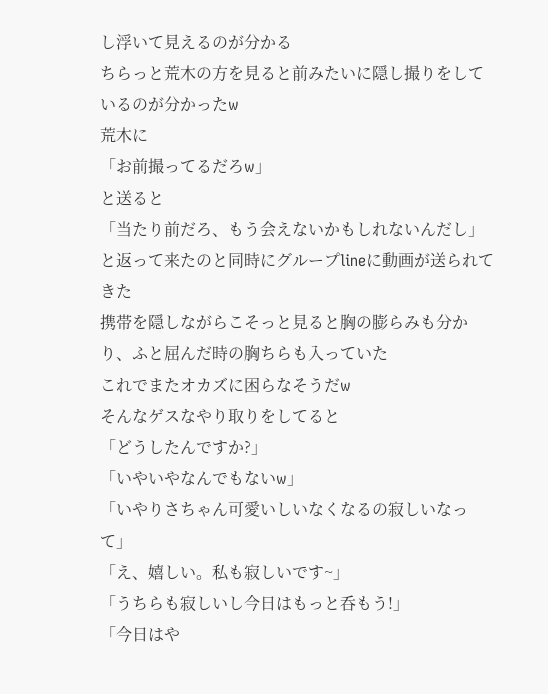し浮いて見えるのが分かる
ちらっと荒木の方を見ると前みたいに隠し撮りをしているのが分かったw
荒木に
「お前撮ってるだろw」
と送ると
「当たり前だろ、もう会えないかもしれないんだし」
と返って来たのと同時にグループlineに動画が送られてきた
携帯を隠しながらこそっと見ると胸の膨らみも分かり、ふと屈んだ時の胸ちらも入っていた
これでまたオカズに困らなそうだw
そんなゲスなやり取りをしてると
「どうしたんですか?」
「いやいやなんでもないw」
「いやりさちゃん可愛いしいなくなるの寂しいなって」
「え、嬉しい。私も寂しいです~」
「うちらも寂しいし今日はもっと呑もう!」
「今日はや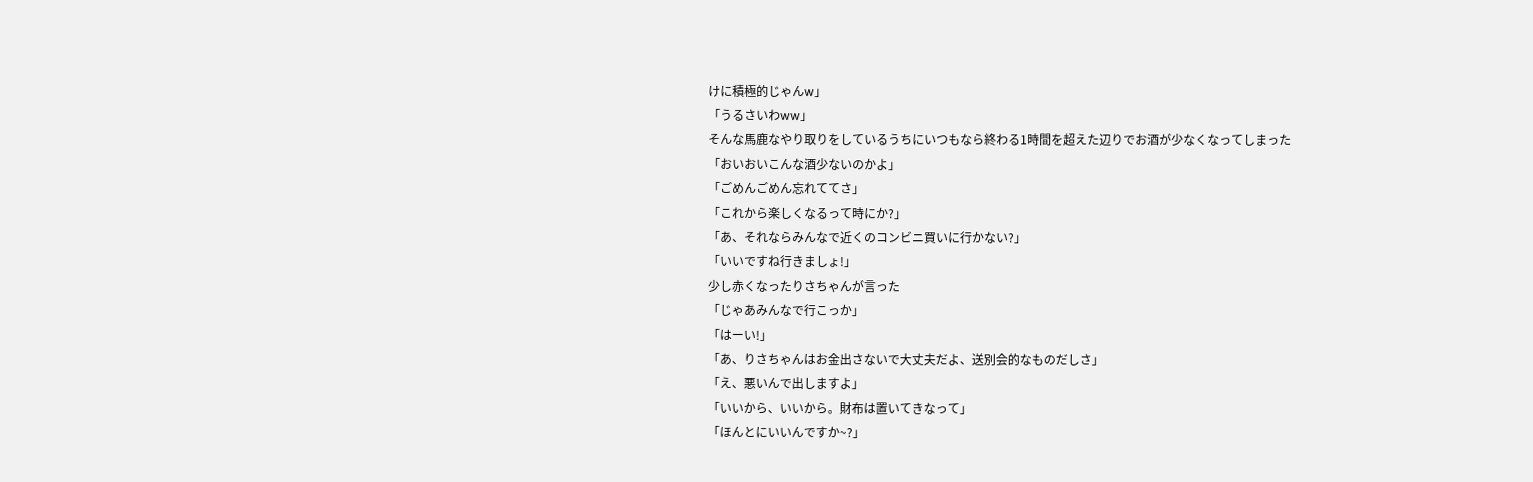けに積極的じゃんw」
「うるさいわww」
そんな馬鹿なやり取りをしているうちにいつもなら終わる1時間を超えた辺りでお酒が少なくなってしまった
「おいおいこんな酒少ないのかよ」
「ごめんごめん忘れててさ」
「これから楽しくなるって時にか?」
「あ、それならみんなで近くのコンビニ買いに行かない?」
「いいですね行きましょ!」
少し赤くなったりさちゃんが言った
「じゃあみんなで行こっか」
「はーい!」
「あ、りさちゃんはお金出さないで大丈夫だよ、送別会的なものだしさ」
「え、悪いんで出しますよ」
「いいから、いいから。財布は置いてきなって」
「ほんとにいいんですか~?」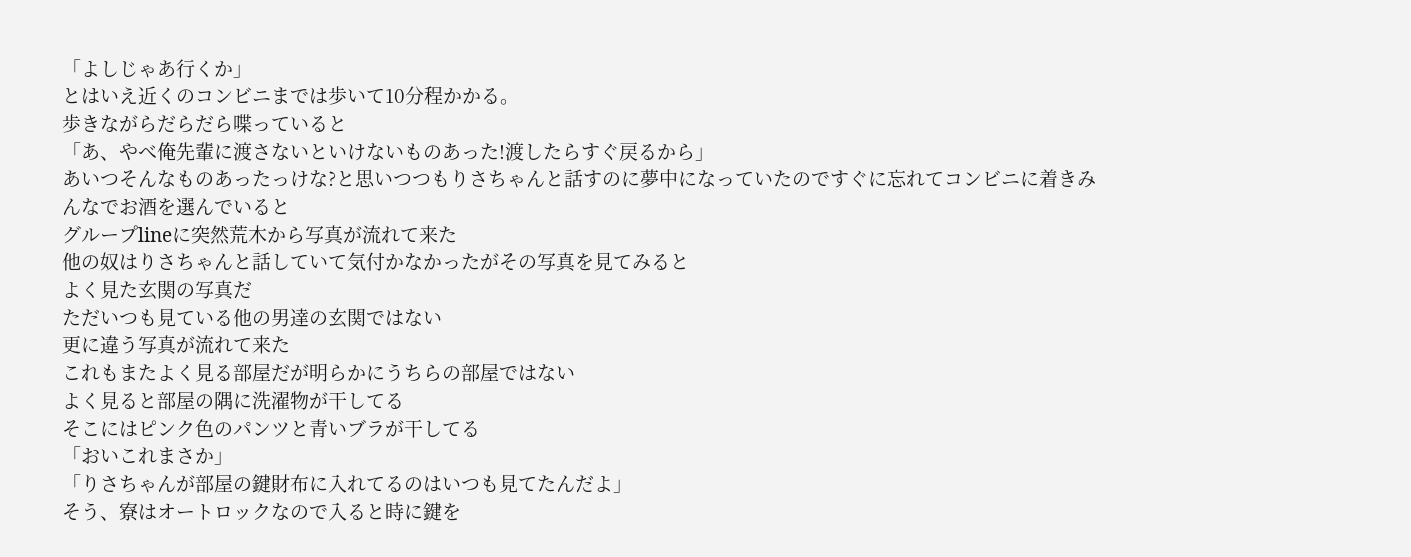「よしじゃあ行くか」
とはいえ近くのコンビニまでは歩いて10分程かかる。
歩きながらだらだら喋っていると
「あ、やべ俺先輩に渡さないといけないものあった!渡したらすぐ戻るから」
あいつそんなものあったっけな?と思いつつもりさちゃんと話すのに夢中になっていたのですぐに忘れてコンビニに着きみんなでお酒を選んでいると
グループlineに突然荒木から写真が流れて来た
他の奴はりさちゃんと話していて気付かなかったがその写真を見てみると
よく見た玄関の写真だ
ただいつも見ている他の男達の玄関ではない
更に違う写真が流れて来た
これもまたよく見る部屋だが明らかにうちらの部屋ではない
よく見ると部屋の隅に洗濯物が干してる
そこにはピンク色のパンツと青いブラが干してる
「おいこれまさか」
「りさちゃんが部屋の鍵財布に入れてるのはいつも見てたんだよ」
そう、寮はオートロックなので入ると時に鍵を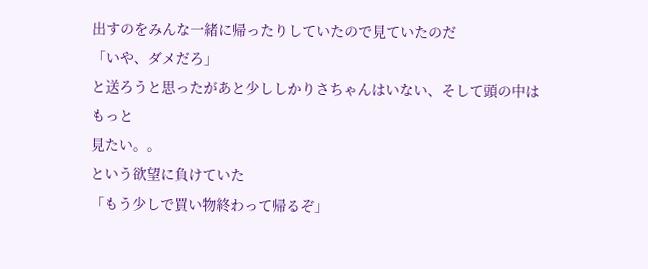出すのをみんな一緒に帰ったりしていたので見ていたのだ
「いや、ダメだろ」
と送ろうと思ったがあと少ししかりさちゃんはいない、そして頭の中はもっと
見たい。。
という欲望に負けていた
「もう少しで買い物終わって帰るぞ」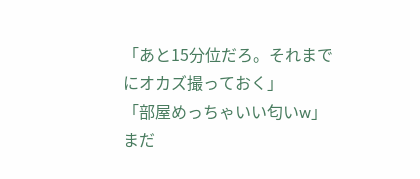「あと15分位だろ。それまでにオカズ撮っておく」
「部屋めっちゃいい匂いw」
まだ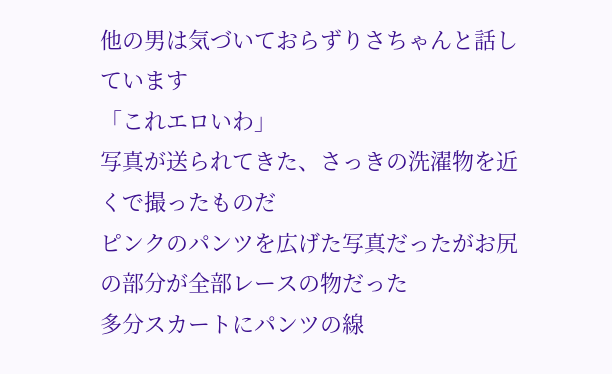他の男は気づいておらずりさちゃんと話しています
「これエロいわ」
写真が送られてきた、さっきの洗濯物を近くで撮ったものだ
ピンクのパンツを広げた写真だったがお尻の部分が全部レースの物だった
多分スカートにパンツの線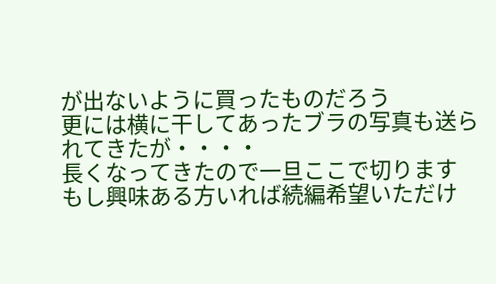が出ないように買ったものだろう
更には横に干してあったブラの写真も送られてきたが・・・・
長くなってきたので一旦ここで切ります
もし興味ある方いれば続編希望いただけ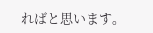ればと思います。